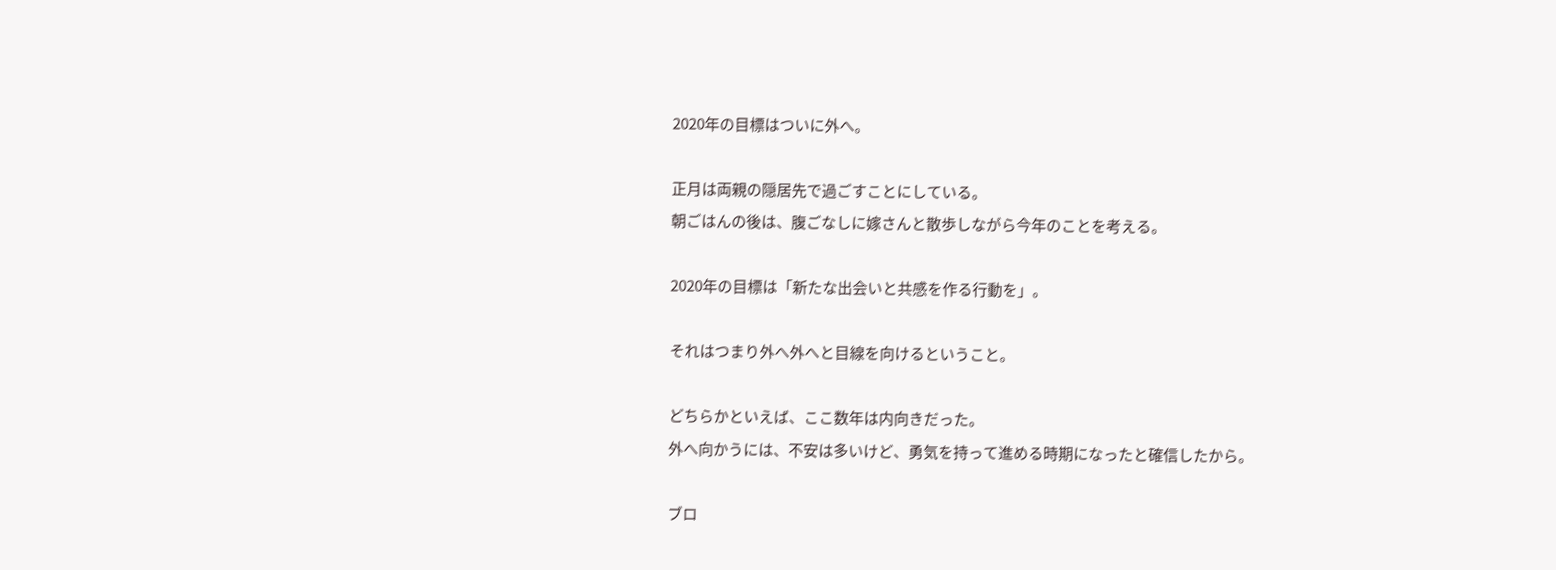2020年の目標はついに外へ。

正月は両親の隠居先で過ごすことにしている。
朝ごはんの後は、腹ごなしに嫁さんと散歩しながら今年のことを考える。

2020年の目標は「新たな出会いと共感を作る行動を」。

それはつまり外へ外へと目線を向けるということ。

どちらかといえば、ここ数年は内向きだった。
外へ向かうには、不安は多いけど、勇気を持って進める時期になったと確信したから。

ブロ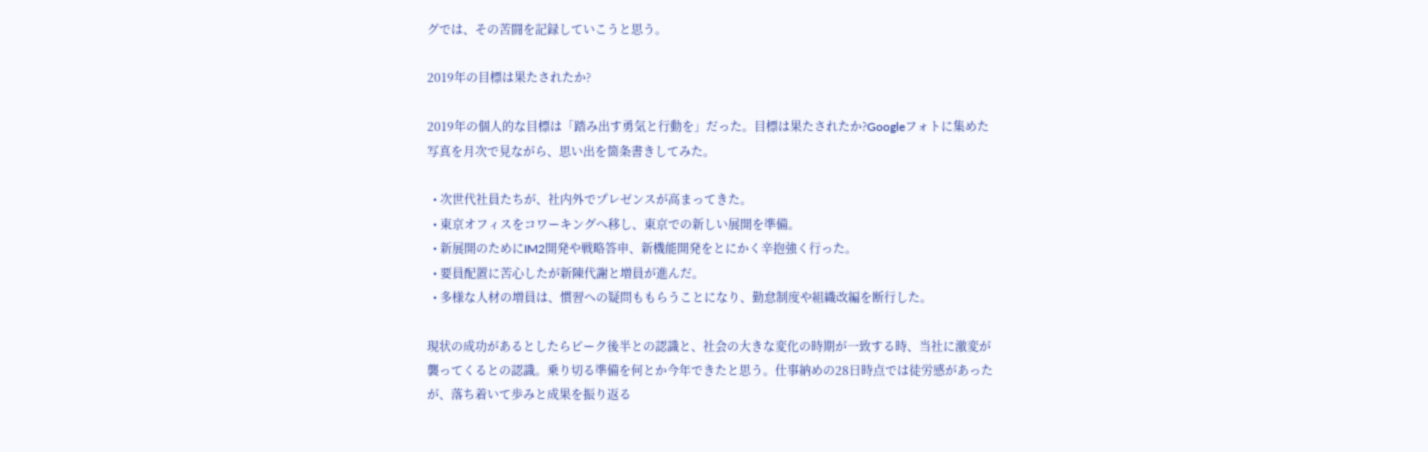グでは、その苦闘を記録していこうと思う。

2019年の目標は果たされたか?

2019年の個人的な目標は「踏み出す勇気と行動を」だった。目標は果たされたか?Googleフォトに集めた写真を月次で見ながら、思い出を箇条書きしてみた。

  • 次世代社員たちが、社内外でプレゼンスが高まってきた。
  • 東京オフィスをコワーキングへ移し、東京での新しい展開を準備。
  • 新展開のためにIM2開発や戦略答申、新機能開発をとにかく辛抱強く行った。
  • 要員配置に苦心したが新陳代謝と増員が進んだ。
  • 多様な人材の増員は、慣習への疑問ももらうことになり、勤怠制度や組織改編を断行した。

現状の成功があるとしたらピーク後半との認識と、社会の大きな変化の時期が一致する時、当社に激変が襲ってくるとの認識。乗り切る準備を何とか今年できたと思う。仕事納めの28日時点では徒労感があったが、落ち着いて歩みと成果を振り返る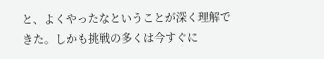と、よくやったなということが深く理解できた。しかも挑戦の多くは今すぐに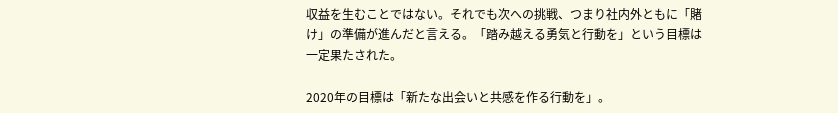収益を生むことではない。それでも次への挑戦、つまり社内外ともに「賭け」の準備が進んだと言える。「踏み越える勇気と行動を」という目標は一定果たされた。

2020年の目標は「新たな出会いと共感を作る行動を」。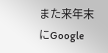また来年末にGoogle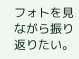フォトを見ながら振り返りたい。